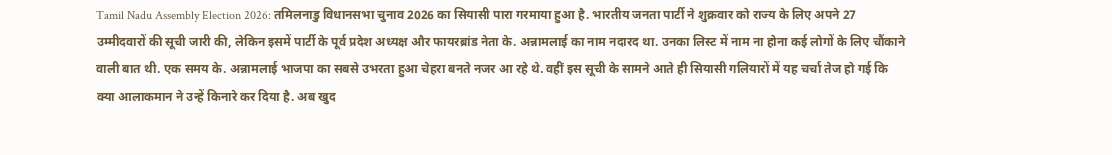Tamil Nadu Assembly Election 2026: तमिलनाडु विधानसभा चुनाव 2026 का सियासी पारा गरमाया हुआ है. भारतीय जनता पार्टी ने शुक्रवार को राज्य के लिए अपने 27 उम्मीदवारों की सूची जारी की, लेकिन इसमें पार्टी के पूर्व प्रदेश अध्यक्ष और फायरब्रांड नेता के. अन्नामलाई का नाम नदारद था. उनका लिस्ट में नाम ना होना कई लोगों के लिए चौंकाने वाली बात थी. एक समय के. अन्नामलाई भाजपा का सबसे उभरता हुआ चेहरा बनते नजर आ रहे थे. वहीं इस सूची के सामने आते ही सियासी गलियारों में यह चर्चा तेज हो गई कि क्या आलाकमान ने उन्हें किनारे कर दिया है. अब खुद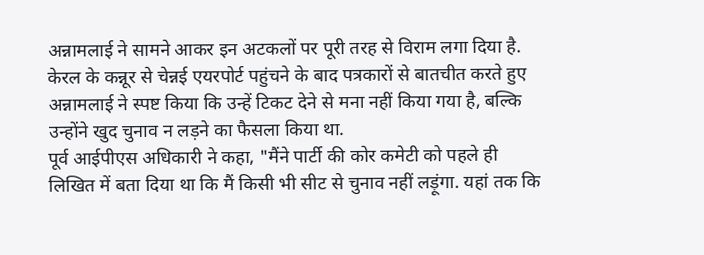अन्नामलाई ने सामने आकर इन अटकलों पर पूरी तरह से विराम लगा दिया है.
केरल के कन्नूर से चेन्नई एयरपोर्ट पहुंचने के बाद पत्रकारों से बातचीत करते हुए अन्नामलाई ने स्पष्ट किया कि उन्हें टिकट देने से मना नहीं किया गया है, बल्कि उन्होंने खुद चुनाव न लड़ने का फैसला किया था.
पूर्व आईपीएस अधिकारी ने कहा, "मैंने पार्टी की कोर कमेटी को पहले ही लिखित में बता दिया था कि मैं किसी भी सीट से चुनाव नहीं लड़ूंगा. यहां तक कि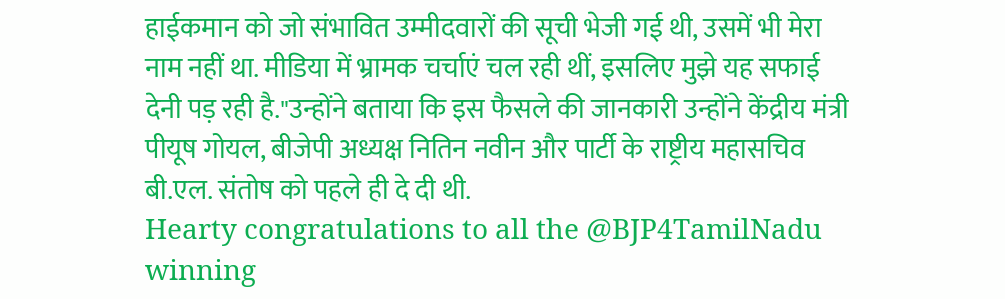हाईकमान को जो संभावित उम्मीदवारों की सूची भेजी गई थी, उसमें भी मेरा नाम नहीं था. मीडिया में भ्रामक चर्चाएं चल रही थीं, इसलिए मुझे यह सफाई देनी पड़ रही है."उन्होंने बताया कि इस फैसले की जानकारी उन्होंने केंद्रीय मंत्री पीयूष गोयल, बीजेपी अध्यक्ष नितिन नवीन और पार्टी के राष्ट्रीय महासचिव बी.एल. संतोष को पहले ही दे दी थी.
Hearty congratulations to all the @BJP4TamilNadu winning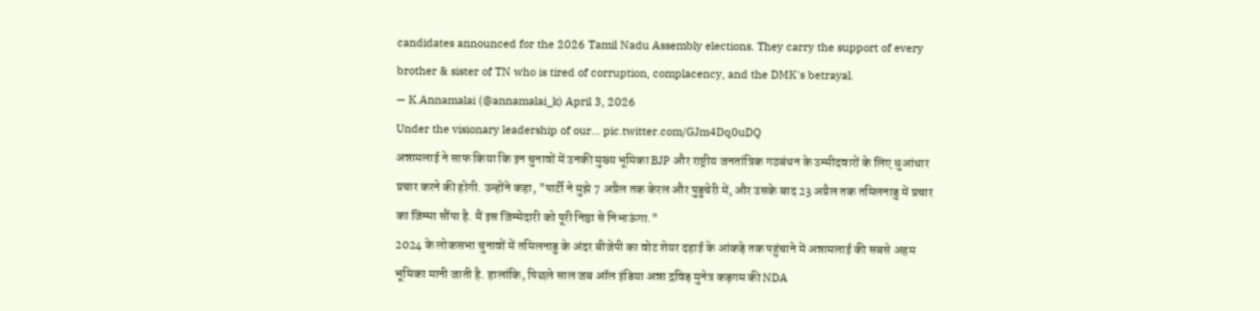candidates announced for the 2026 Tamil Nadu Assembly elections. They carry the support of every brother & sister of TN who is tired of corruption, complacency, and the DMK's betrayal.
— K.Annamalai (@annamalai_k) April 3, 2026
Under the visionary leadership of our… pic.twitter.com/GJm4Dq0uDQ
अन्नामलाई ने साफ किया कि इन चुनावों में उनकी मुख्य भूमिका BJP और राष्ट्रीय जनतांत्रिक गठबंधन के उम्मीदवारों के लिए धुआंधार प्रचार करने की होगी. उन्होंने कहा, "पार्टी ने मुझे 7 अप्रैल तक केरल और पुडुचेरी में, और उसके बाद 23 अप्रैल तक तमिलनाडु में प्रचार का जिम्मा सौंपा है. मैं इस जिम्मेदारी को पूरी निष्ठा से निभाऊंगा."
2024 के लोकसभा चुनावों में तमिलनाडु के अंदर बीजेपी का वोट शेयर दहाई के आंकड़े तक पहुंचाने में अन्नामलाई की सबसे अहम भूमिका मानी जाती है. हालांकि, पिछले साल जब ऑल इंडिया अन्ना द्रविड़ मुनेत्र कड़गम की NDA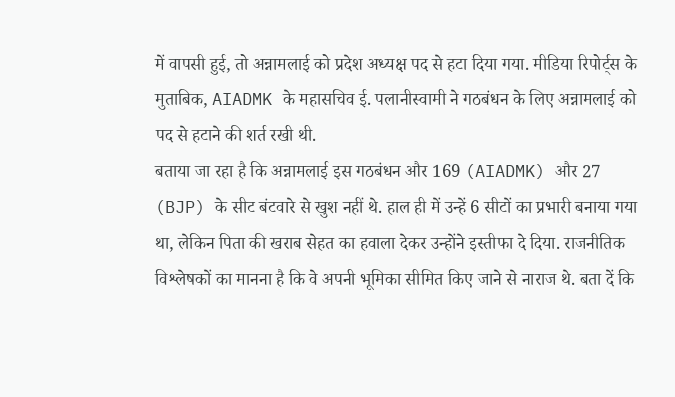में वापसी हुई, तो अन्नामलाई को प्रदेश अध्यक्ष पद से हटा दिया गया. मीडिया रिपोर्ट्स के मुताबिक, AIADMK के महासचिव ई. पलानीस्वामी ने गठबंधन के लिए अन्नामलाई को पद से हटाने की शर्त रखी थी.
बताया जा रहा है कि अन्नामलाई इस गठबंधन और 169 (AIADMK) और 27 (BJP) के सीट बंटवारे से खुश नहीं थे. हाल ही में उन्हें 6 सीटों का प्रभारी बनाया गया था, लेकिन पिता की खराब सेहत का हवाला देकर उन्होंने इस्तीफा दे दिया. राजनीतिक विश्लेषकों का मानना है कि वे अपनी भूमिका सीमित किए जाने से नाराज थे. बता दें कि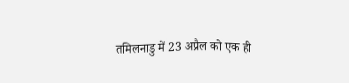तमिलनाडु में 23 अप्रैल को एक ही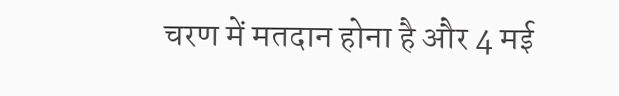चरण में मतदान होना है और 4 मई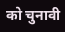को चुनावी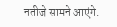नतीजे सामने आएंगे.